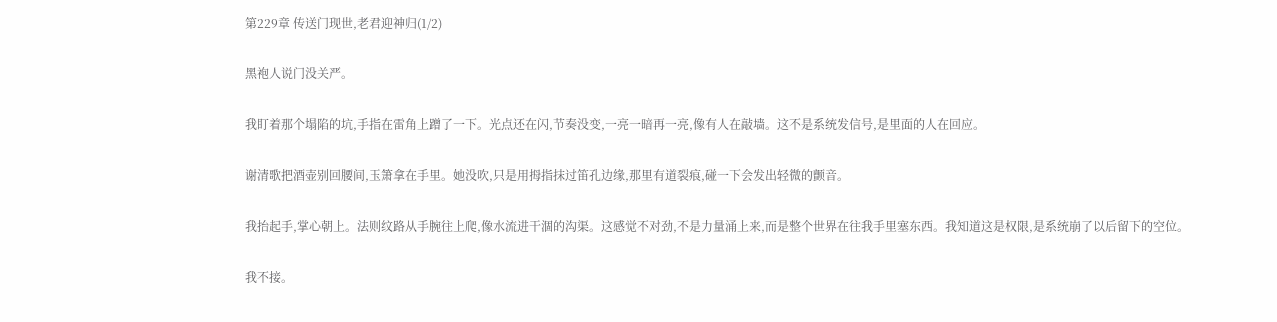第229章 传送门现世,老君迎神归(1/2)

黑袍人说门没关严。

我盯着那个塌陷的坑,手指在雷角上蹭了一下。光点还在闪,节奏没变,一亮一暗再一亮,像有人在敲墙。这不是系统发信号,是里面的人在回应。

谢清歌把酒壶别回腰间,玉箫拿在手里。她没吹,只是用拇指抹过笛孔边缘,那里有道裂痕,碰一下会发出轻微的颤音。

我抬起手,掌心朝上。法则纹路从手腕往上爬,像水流进干涸的沟渠。这感觉不对劲,不是力量涌上来,而是整个世界在往我手里塞东西。我知道这是权限,是系统崩了以后留下的空位。

我不接。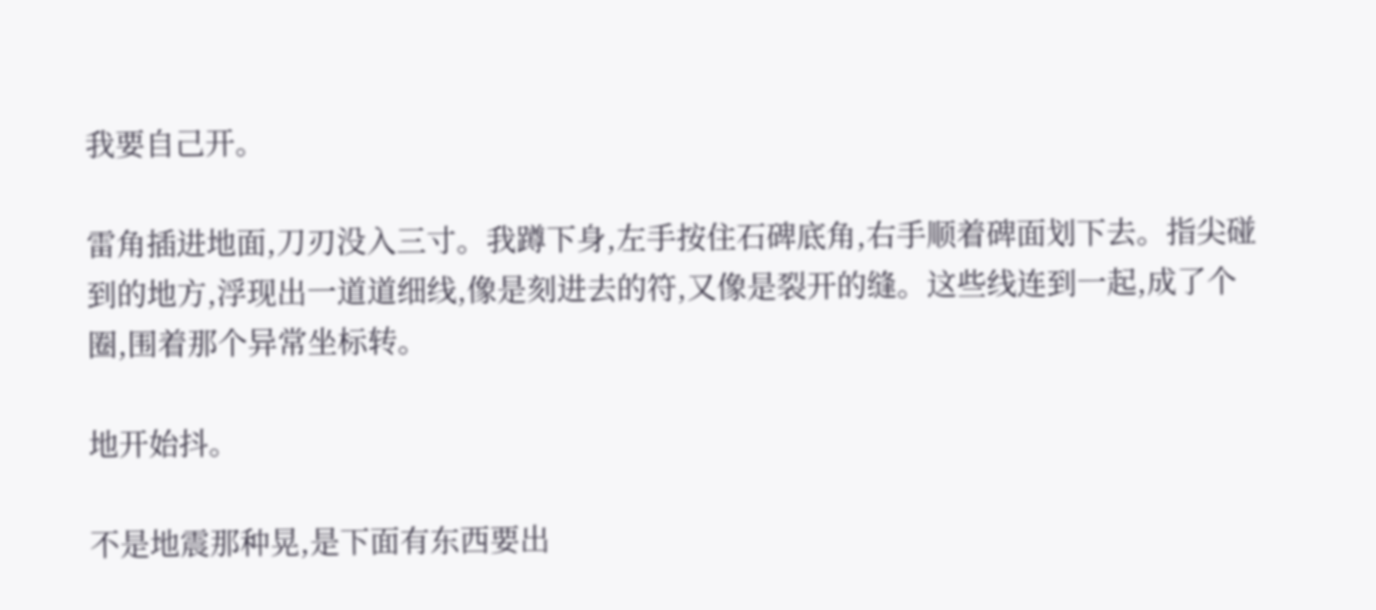我要自己开。

雷角插进地面,刀刃没入三寸。我蹲下身,左手按住石碑底角,右手顺着碑面划下去。指尖碰到的地方,浮现出一道道细线,像是刻进去的符,又像是裂开的缝。这些线连到一起,成了个圈,围着那个异常坐标转。

地开始抖。

不是地震那种晃,是下面有东西要出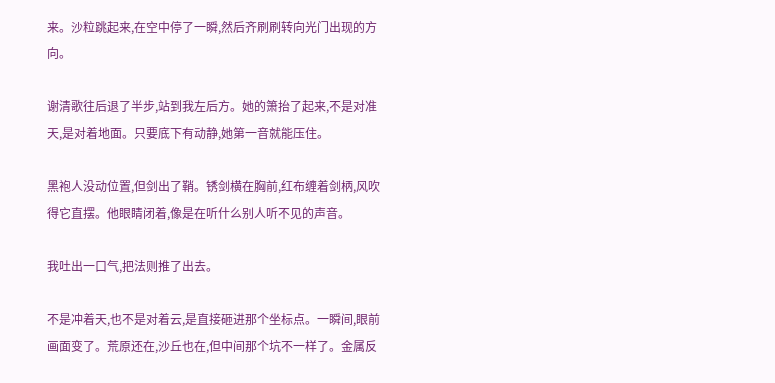来。沙粒跳起来,在空中停了一瞬,然后齐刷刷转向光门出现的方向。

谢清歌往后退了半步,站到我左后方。她的箫抬了起来,不是对准天,是对着地面。只要底下有动静,她第一音就能压住。

黑袍人没动位置,但剑出了鞘。锈剑横在胸前,红布缠着剑柄,风吹得它直摆。他眼睛闭着,像是在听什么别人听不见的声音。

我吐出一口气,把法则推了出去。

不是冲着天,也不是对着云,是直接砸进那个坐标点。一瞬间,眼前画面变了。荒原还在,沙丘也在,但中间那个坑不一样了。金属反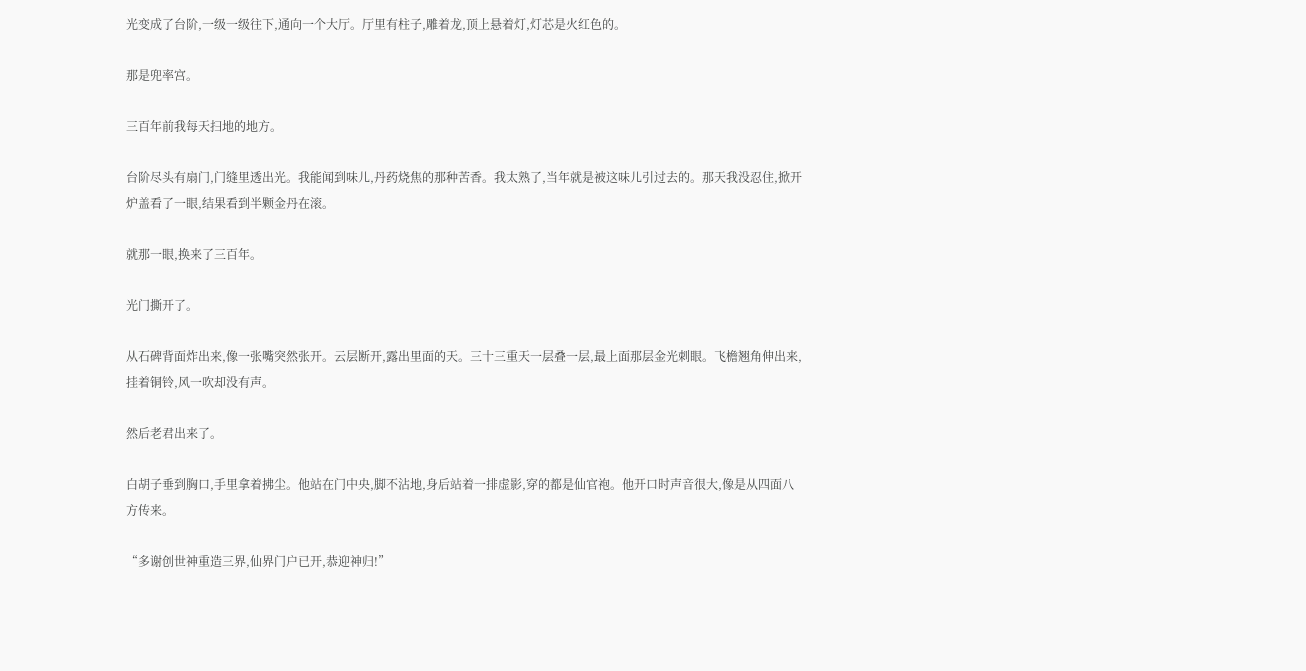光变成了台阶,一级一级往下,通向一个大厅。厅里有柱子,雕着龙,顶上悬着灯,灯芯是火红色的。

那是兜率宫。

三百年前我每天扫地的地方。

台阶尽头有扇门,门缝里透出光。我能闻到味儿,丹药烧焦的那种苦香。我太熟了,当年就是被这味儿引过去的。那天我没忍住,掀开炉盖看了一眼,结果看到半颗金丹在滚。

就那一眼,换来了三百年。

光门撕开了。

从石碑背面炸出来,像一张嘴突然张开。云层断开,露出里面的天。三十三重天一层叠一层,最上面那层金光刺眼。飞檐翘角伸出来,挂着铜铃,风一吹却没有声。

然后老君出来了。

白胡子垂到胸口,手里拿着拂尘。他站在门中央,脚不沾地,身后站着一排虚影,穿的都是仙官袍。他开口时声音很大,像是从四面八方传来。

“多谢创世神重造三界,仙界门户已开,恭迎神归!”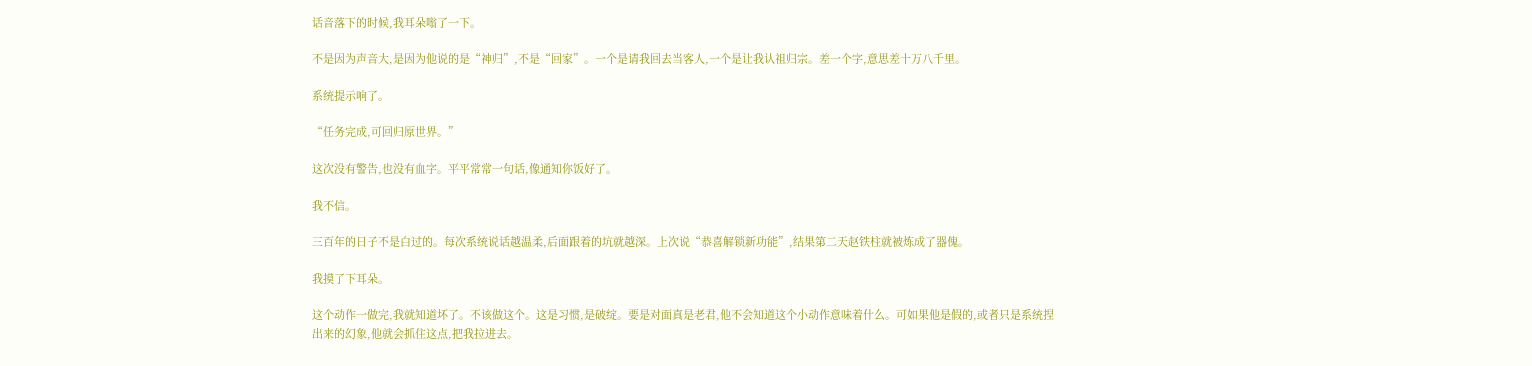话音落下的时候,我耳朵嗡了一下。

不是因为声音大,是因为他说的是“神归”,不是“回家”。一个是请我回去当客人,一个是让我认祖归宗。差一个字,意思差十万八千里。

系统提示响了。

“任务完成,可回归原世界。”

这次没有警告,也没有血字。平平常常一句话,像通知你饭好了。

我不信。

三百年的日子不是白过的。每次系统说话越温柔,后面跟着的坑就越深。上次说“恭喜解锁新功能”,结果第二天赵铁柱就被炼成了器傀。

我摸了下耳朵。

这个动作一做完,我就知道坏了。不该做这个。这是习惯,是破绽。要是对面真是老君,他不会知道这个小动作意味着什么。可如果他是假的,或者只是系统捏出来的幻象,他就会抓住这点,把我拉进去。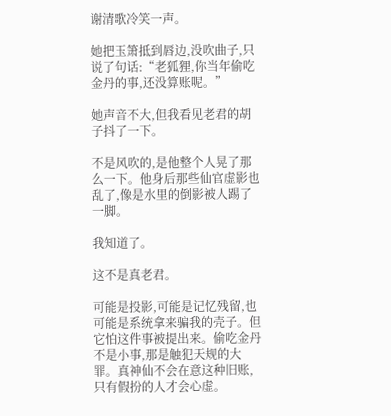谢清歌冷笑一声。

她把玉箫抵到唇边,没吹曲子,只说了句话:“老狐狸,你当年偷吃金丹的事,还没算账呢。”

她声音不大,但我看见老君的胡子抖了一下。

不是风吹的,是他整个人晃了那么一下。他身后那些仙官虚影也乱了,像是水里的倒影被人踢了一脚。

我知道了。

这不是真老君。

可能是投影,可能是记忆残留,也可能是系统拿来骗我的壳子。但它怕这件事被提出来。偷吃金丹不是小事,那是触犯天规的大罪。真神仙不会在意这种旧账,只有假扮的人才会心虚。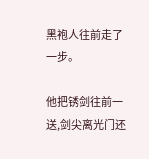黑袍人往前走了一步。

他把锈剑往前一送,剑尖离光门还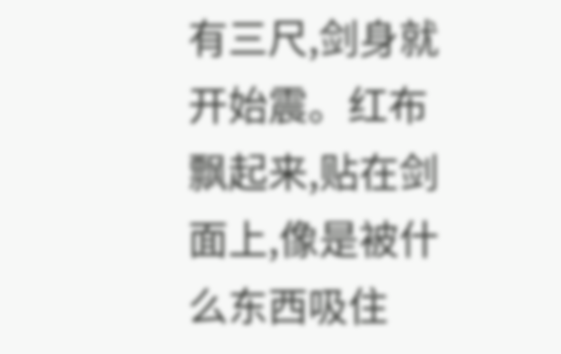有三尺,剑身就开始震。红布飘起来,贴在剑面上,像是被什么东西吸住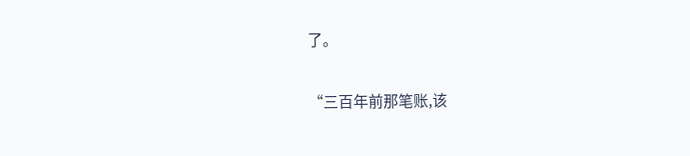了。

“三百年前那笔账,该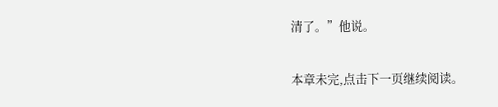清了。”他说。

本章未完,点击下一页继续阅读。